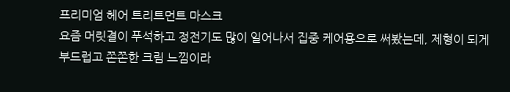프리미엄 헤어 트리트먼트 마스크
요즘 머릿결이 푸석하고 정전기도 많이 일어나서 집중 케어용으로 써봤는데, 제형이 되게 부드럽고 쫀쫀한 크림 느낌이라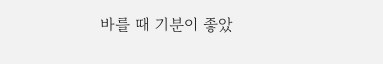바를 때 기분이 좋았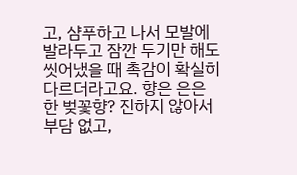고, 샴푸하고 나서 모발에 발라두고 잠깐 두기만 해도 씻어냈을 때 촉감이 확실히 다르더라고요. 향은 은은한 벚꽃향? 진하지 않아서 부담 없고,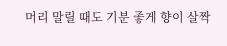머리 말릴 때도 기분 좋게 향이 살짝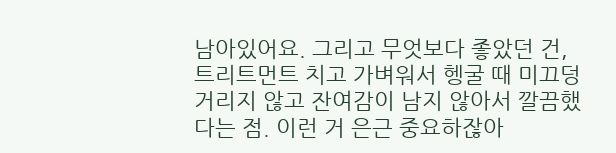남아있어요. 그리고 무엇보다 좋았던 건, 트리트먼트 치고 가벼워서 헹굴 때 미끄덩거리지 않고 잔여감이 남지 않아서 깔끔했다는 점. 이런 거 은근 중요하잖아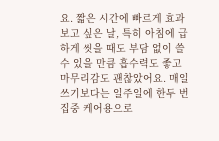요. 짧은 시간에 빠르게 효과 보고 싶은 날, 특히 아침에 급하게 씻을 때도 부담 없이 쓸 수 있을 만큼 흡수력도 좋고 마무리감도 괜찮았어요. 매일 쓰기보다는 일주일에 한두 번 집중 케어용으로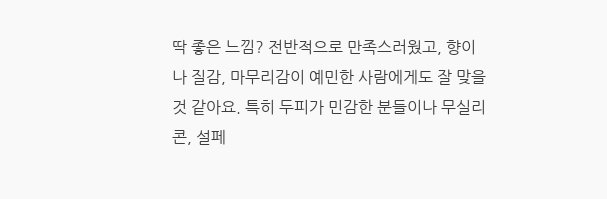딱 좋은 느낌? 전반적으로 만족스러웠고, 향이나 질감, 마무리감이 예민한 사람에게도 잘 맞을 것 같아요. 특히 두피가 민감한 분들이나 무실리콘, 설페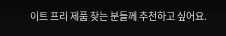이트 프리 제품 찾는 분들께 추천하고 싶어요.